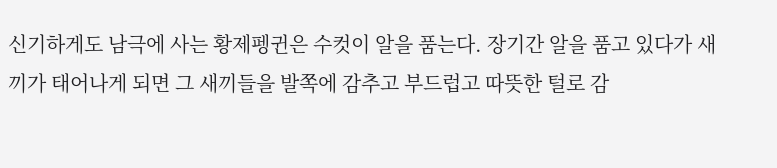신기하게도 남극에 사는 황제펭귄은 수컷이 알을 품는다. 장기간 알을 품고 있다가 새끼가 태어나게 되면 그 새끼들을 발쪽에 감추고 부드럽고 따뜻한 털로 감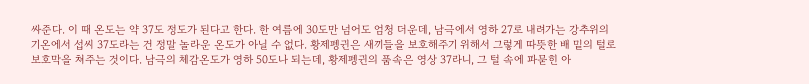싸준다. 이 때 온도는 약 37도 정도가 된다고 한다. 한 여름에 30도만 넘어도 엄청 더운데, 남극에서 영하 27로 내려가는 강추위의 기온에서 섭씨 37도라는 건 정말 놀라운 온도가 아닐 수 없다. 황제펭귄은 새끼들을 보호해주기 위해서 그렇게 따뜻한 배 밑의 털로 보호막을 쳐주는 것이다. 남극의 체감온도가 영하 50도나 되는데, 황제펭귄의 품속은 영상 37라니, 그 털 속에 파묻힌 아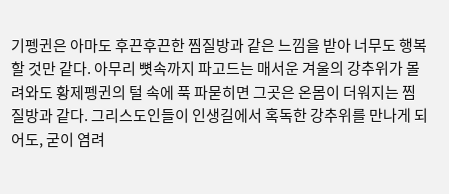기펭귄은 아마도 후끈후끈한 찜질방과 같은 느낌을 받아 너무도 행복할 것만 같다. 아무리 뼛속까지 파고드는 매서운 겨울의 강추위가 몰려와도 황제펭귄의 털 속에 푹 파묻히면 그곳은 온몸이 더워지는 찜질방과 같다. 그리스도인들이 인생길에서 혹독한 강추위를 만나게 되어도, 굳이 염려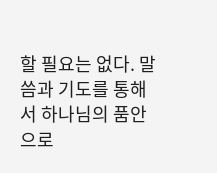할 필요는 없다. 말씀과 기도를 통해서 하나님의 품안으로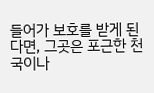들어가 보호를 받게 된다면, 그곳은 포근한 천국이나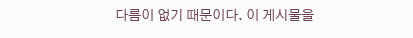다름이 없기 때문이다. 이 게시물을